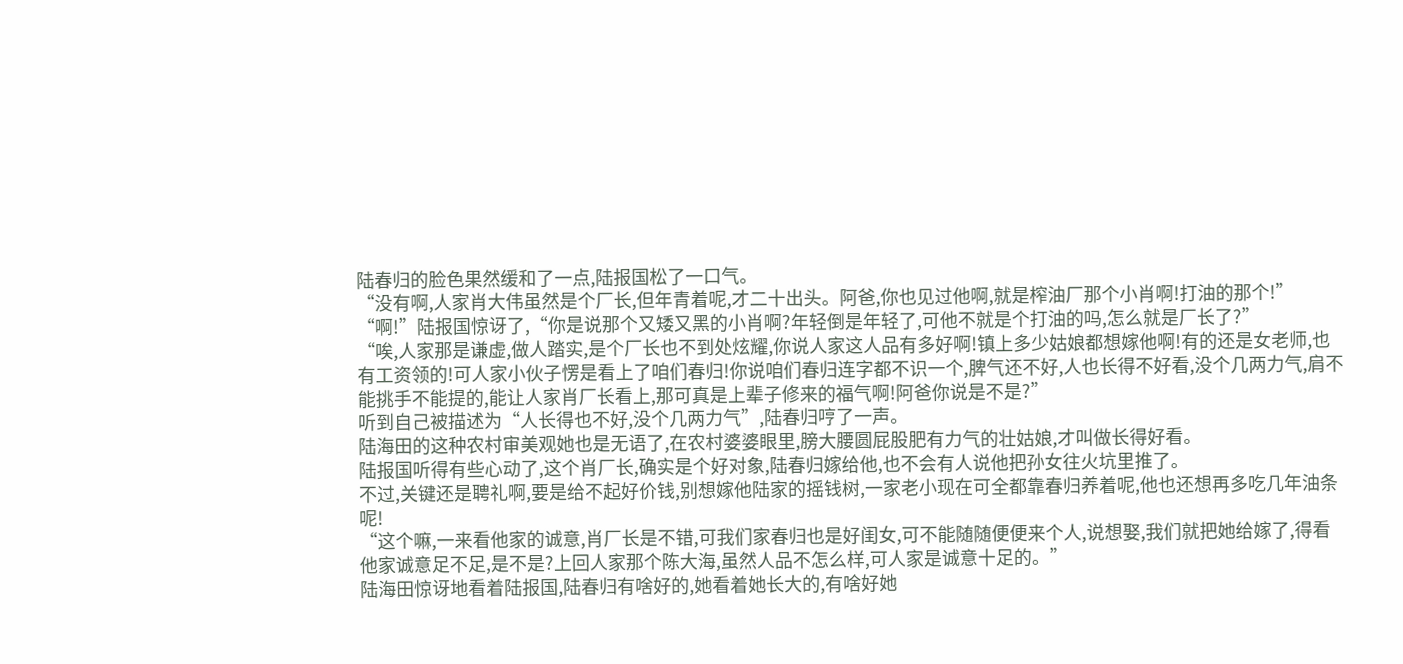陆春归的脸色果然缓和了一点,陆报国松了一口气。
“没有啊,人家肖大伟虽然是个厂长,但年青着呢,才二十出头。阿爸,你也见过他啊,就是榨油厂那个小肖啊!打油的那个!”
“啊!”陆报国惊讶了,“你是说那个又矮又黑的小肖啊?年轻倒是年轻了,可他不就是个打油的吗,怎么就是厂长了?”
“唉,人家那是谦虚,做人踏实,是个厂长也不到处炫耀,你说人家这人品有多好啊!镇上多少姑娘都想嫁他啊!有的还是女老师,也有工资领的!可人家小伙子愣是看上了咱们春归!你说咱们春归连字都不识一个,脾气还不好,人也长得不好看,没个几两力气,肩不能挑手不能提的,能让人家肖厂长看上,那可真是上辈子修来的福气啊!阿爸你说是不是?”
听到自己被描述为“人长得也不好,没个几两力气”,陆春归哼了一声。
陆海田的这种农村审美观她也是无语了,在农村婆婆眼里,膀大腰圆屁股肥有力气的壮姑娘,才叫做长得好看。
陆报国听得有些心动了,这个肖厂长,确实是个好对象,陆春归嫁给他,也不会有人说他把孙女往火坑里推了。
不过,关键还是聘礼啊,要是给不起好价钱,别想嫁他陆家的摇钱树,一家老小现在可全都靠春归养着呢,他也还想再多吃几年油条呢!
“这个嘛,一来看他家的诚意,肖厂长是不错,可我们家春归也是好闺女,可不能随随便便来个人,说想娶,我们就把她给嫁了,得看他家诚意足不足,是不是?上回人家那个陈大海,虽然人品不怎么样,可人家是诚意十足的。”
陆海田惊讶地看着陆报国,陆春归有啥好的,她看着她长大的,有啥好她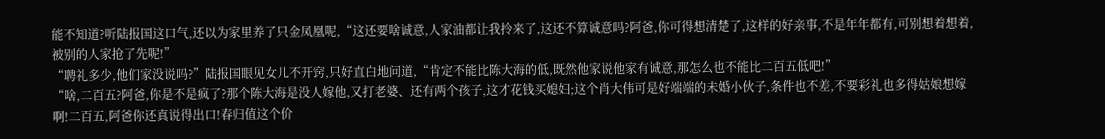能不知道?听陆报国这口气,还以为家里养了只金凤凰呢,“这还要啥诚意,人家油都让我拎来了,这还不算诚意吗?阿爸,你可得想清楚了,这样的好亲事,不是年年都有,可别想着想着,被别的人家抢了先呢!”
“聘礼多少,他们家没说吗?”陆报国眼见女儿不开窍,只好直白地问道,“肯定不能比陈大海的低,既然他家说他家有诚意,那怎么也不能比二百五低吧!”
“啥,二百五?阿爸,你是不是疯了?那个陈大海是没人嫁他,又打老婆、还有两个孩子,这才花钱买媳妇;这个肖大伟可是好端端的未婚小伙子,条件也不差,不要彩礼也多得姑娘想嫁啊!二百五,阿爸你还真说得出口!春归值这个价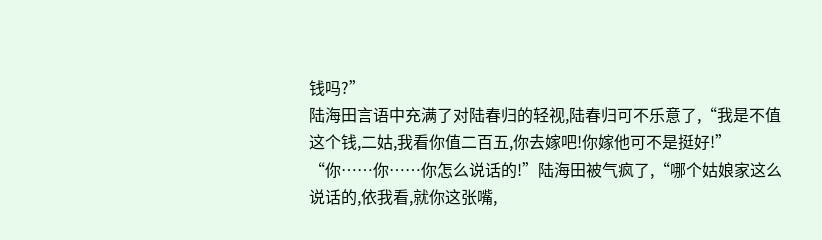钱吗?”
陆海田言语中充满了对陆春归的轻视,陆春归可不乐意了,“我是不值这个钱,二姑,我看你值二百五,你去嫁吧!你嫁他可不是挺好!”
“你……你……你怎么说话的!”陆海田被气疯了,“哪个姑娘家这么说话的,依我看,就你这张嘴,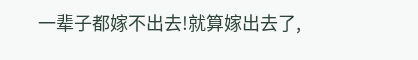一辈子都嫁不出去!就算嫁出去了,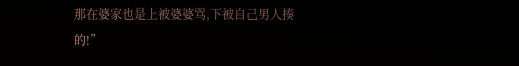那在婆家也是上被婆婆骂,下被自己男人揍的!”